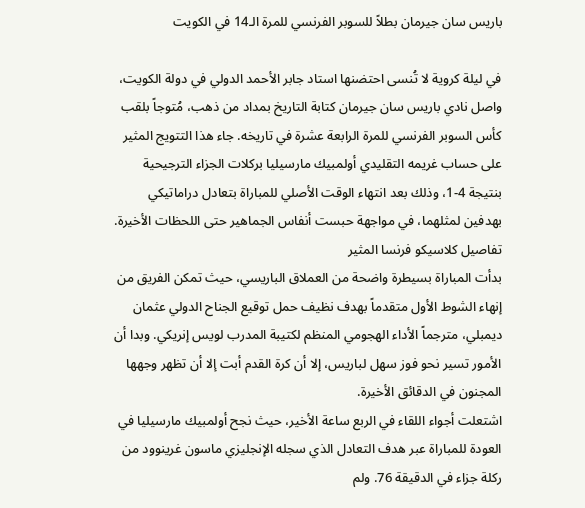باريس سان جيرمان بطلاً للسوبر الفرنسي للمرة الـ14 في الكويت

في ليلة كروية لا تُنسى احتضنها استاد جابر الأحمد الدولي في دولة الكويت، واصل نادي باريس سان جيرمان كتابة التاريخ بمداد من ذهب، مُتوجاً بلقب كأس السوبر الفرنسي للمرة الرابعة عشرة في تاريخه. جاء هذا التتويج المثير على حساب غريمه التقليدي أولمبيك مارسيليا بركلات الجزاء الترجيحية بنتيجة 4-1، وذلك بعد انتهاء الوقت الأصلي للمباراة بتعادل دراماتيكي بهدفين لمثلهما، في مواجهة حبست أنفاس الجماهير حتى اللحظات الأخيرة.
تفاصيل كلاسيكو فرنسا المثير
بدأت المباراة بسيطرة واضحة من العملاق الباريسي، حيث تمكن الفريق من إنهاء الشوط الأول متقدماً بهدف نظيف حمل توقيع الجناح الدولي عثمان ديمبلي، مترجماً الأداء الهجومي المنظم لكتيبة المدرب لويس إنريكي. وبدا أن الأمور تسير نحو فوز سهل لباريس، إلا أن كرة القدم أبت إلا أن تظهر وجهها المجنون في الدقائق الأخيرة.
اشتعلت أجواء اللقاء في الربع ساعة الأخير، حيث نجح أولمبيك مارسيليا في العودة للمباراة عبر هدف التعادل الذي سجله الإنجليزي ماسون غرينوود من ركلة جزاء في الدقيقة 76. ولم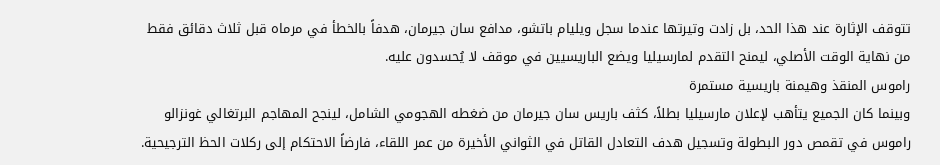تتوقف الإثارة عند هذا الحد، بل زادت وتيرتها عندما سجل ويليام باتشو، مدافع سان جيرمان، هدفاً بالخطأ في مرماه قبل ثلاث دقائق فقط من نهاية الوقت الأصلي، ليمنح التقدم لمارسيليا ويضع الباريسيين في موقف لا يُحسدون عليه.
راموس المنقذ وهيمنة باريسية مستمرة
وبينما كان الجميع يتأهب لإعلان مارسيليا بطلاً، كثف باريس سان جيرمان من ضغطه الهجومي الشامل، لينجح المهاجم البرتغالي غونزالو راموس في تقمص دور البطولة وتسجيل هدف التعادل القاتل في الثواني الأخيرة من عمر اللقاء، فارضاً الاحتكام إلى ركلات الحظ الترجيحية.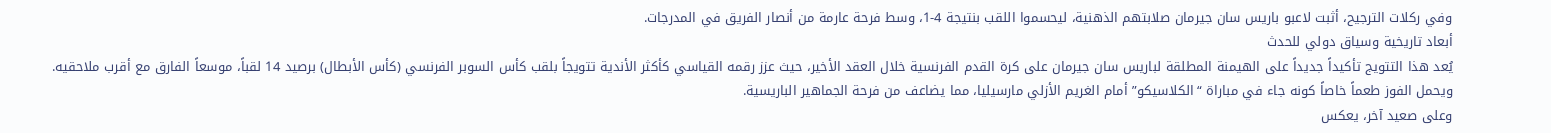وفي ركلات الترجيح، أثبت لاعبو باريس سان جيرمان صلابتهم الذهنية، ليحسموا اللقب بنتيجة 4-1، وسط فرحة عارمة من أنصار الفريق في المدرجات.
أبعاد تاريخية وسياق دولي للحدث
يُعد هذا التتويج تأكيداً جديداً على الهيمنة المطلقة لباريس سان جيرمان على كرة القدم الفرنسية خلال العقد الأخير، حيث عزز رقمه القياسي كأكثر الأندية تتويجاً بلقب كأس السوبر الفرنسي (كأس الأبطال) برصيد 14 لقباً، موسعاً الفارق مع أقرب ملاحقيه. ويحمل الفوز طعماً خاصاً كونه جاء في مباراة “الكلاسيكو” أمام الغريم الأزلي مارسيليا، مما يضاعف من فرحة الجماهير الباريسية.
وعلى صعيد آخر، يعكس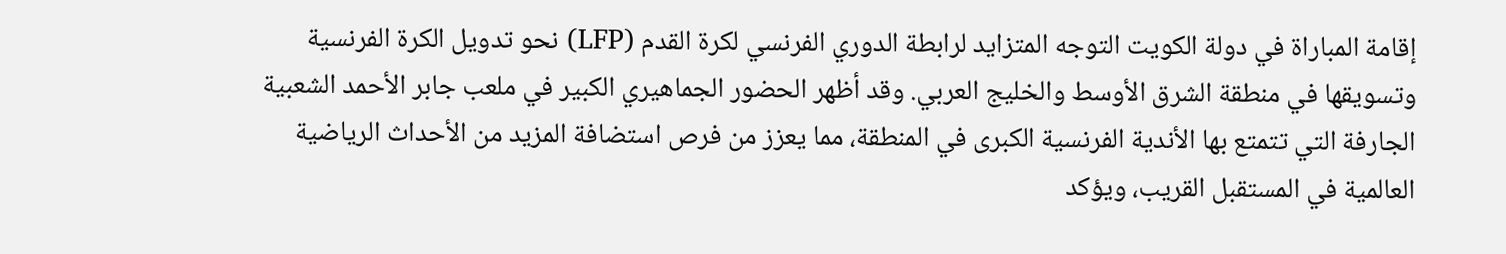إقامة المباراة في دولة الكويت التوجه المتزايد لرابطة الدوري الفرنسي لكرة القدم (LFP) نحو تدويل الكرة الفرنسية وتسويقها في منطقة الشرق الأوسط والخليج العربي. وقد أظهر الحضور الجماهيري الكبير في ملعب جابر الأحمد الشعبية الجارفة التي تتمتع بها الأندية الفرنسية الكبرى في المنطقة، مما يعزز من فرص استضافة المزيد من الأحداث الرياضية العالمية في المستقبل القريب، ويؤكد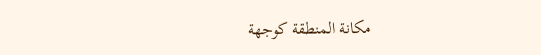مكانة المنطقة كوجهة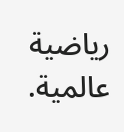رياضية عالمية.